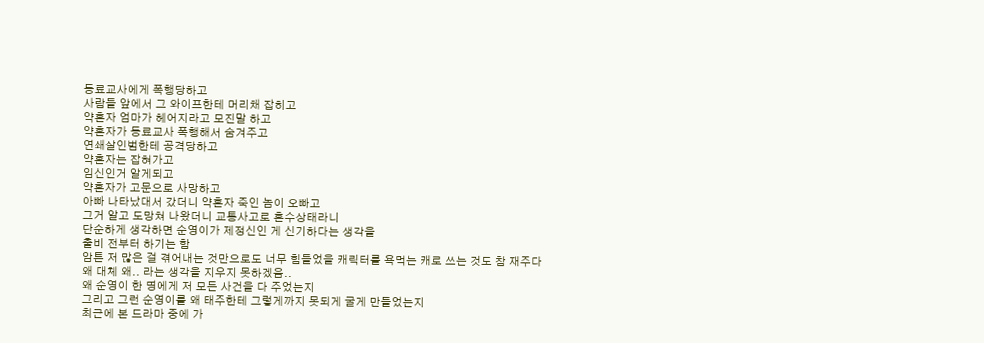동료교사에게 폭행당하고
사람들 앞에서 그 와이프한테 머리채 잡히고
약혼자 엄마가 헤어지라고 모진말 하고
약혼자가 동료교사 폭행해서 숨겨주고
연쇄살인범한테 공격당하고
약혼자는 잡혀가고
임신인거 알게되고
약혼자가 고문으로 사망하고
아빠 나타났대서 갔더니 약혼자 죽인 놈이 오빠고
그거 알고 도망쳐 나왔더니 교통사고로 혼수상태라니
단순하게 생각하면 순영이가 제정신인 게 신기하다는 생각을
출비 전부터 하기는 함
암튼 저 많은 걸 겪어내는 것만으로도 너무 힘들었을 캐릭터를 욕먹는 캐로 쓰는 것도 참 재주다
왜 대체 왜.. 라는 생각을 지우지 못하겠음..
왜 순영이 한 명에게 저 모든 사건을 다 주었는지
그리고 그런 순영이를 왜 태주한테 그렇게까지 못되게 굴게 만들었는지
최근에 본 드라마 중에 가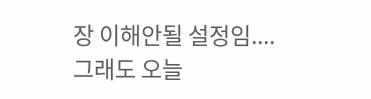장 이해안될 설정임....
그래도 오늘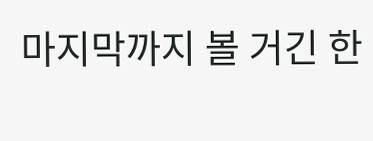마지막까지 볼 거긴 한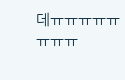데ㅠㅠㅠㅠㅠㅠㅠㅠ